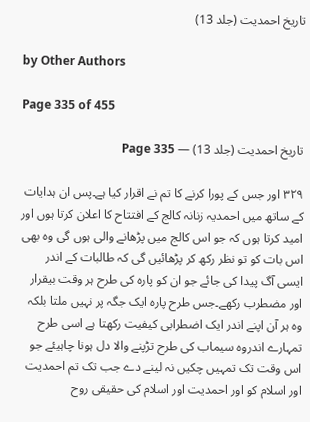تاریخ احمدیت (جلد 13)

by Other Authors

Page 335 of 455

تاریخ احمدیت (جلد 13) — Page 335

۳۲۹ اور جس کے پورا کرنے کا تم نے اقرار کیا ہے۔پس ان ہدایات کے ساتھ میں احمدیہ زنانہ کالج کے افتتاح کا اعلان کرتا ہوں اور امید کرتا ہوں کہ جو اس کالج میں پڑھانے والی ہوں گی وہ بھی اس بات کو تو نظر رکھ کر پڑھائیں گی کہ طالبات کے اندر ایسی آگ پیدا کی جائے جو ان کو پارہ کی طرح ہر وقت بیقرار اور مضطرب رکھے۔جس طرح پارہ ایک جگہ پر نہیں ملتا بلکہ وہ ہر آن اپنے اندر ایک اضطرابی کیفیت رکھتا ہے اسی طرح تمہارے اندروہ سیماب کی طرح تڑپنے والا دل ہونا چاہیئے جو اس وقت تک تمہیں چکیں نہ لینے دے جب تک تم احمدیت اور اسلام کو اور احمدیت اور اسلام کی حقیقی روح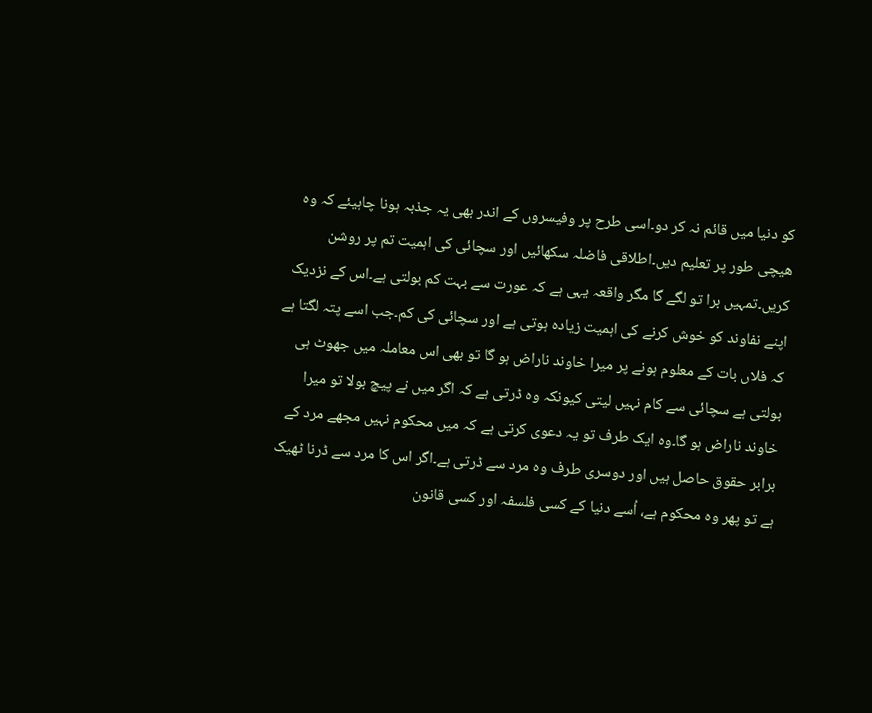کو دنیا میں قائم نہ کر دو۔اسی طرح پر وفیسروں کے اندر بھی یہ جذبہ ہونا چاہیئے کہ وہ هیچی طور پر تعلیم دیں۔اطلاقی فاضلہ سکھائیں اور سچائی کی اہمیت تم پر روشن کریں۔تمہیں برا تو لگے گا مگر واقعہ یہی ہے کہ عورت سے بہت کم بولتی ہے۔اس کے نزدیک اپنے نفاوند کو خوش کرنے کی اہمیت زیادہ ہوتی ہے اور سچائی کی کم۔جب اسے پتہ لگتا ہے کہ فلاں بات کے معلوم ہونے پر میرا خاوند ناراض ہو گا تو بھی اس معاملہ میں جھوٹ ہی بولتی ہے سچائی سے کام نہیں لیتی کیونکہ وہ ڈرتی ہے کہ اگر میں نے پیچ بولا تو میرا خاوند ناراض ہو گا۔وہ ایک طرف تو یہ دعوی کرتی ہے کہ میں محکوم نہیں مجھے مرد کے برابر حقوق حاصل ہیں اور دوسری طرف وہ مرد سے ڈرتی ہے۔اگر اس کا مرد سے ڈرنا ٹھیک ہے تو پھر وہ محکوم ہے، اُسے دنیا کے کسی فلسفہ اور کسی قانون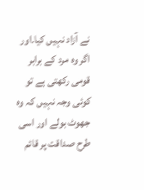نے آزاد نہیں کیا۔اور اگر وہ مرد کے برابر قومی رکھتی ہے تو کوئی وجہ نہیں کہ وہ جھوٹ بولے اور اسی طرح صداقت پر قائم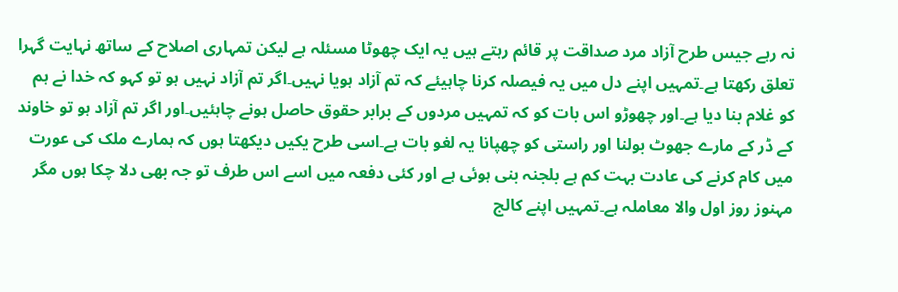نہ رہے جیس طرح آزاد مرد صداقت پر قائم رہتے ہیں یہ ایک چھوٹا مسئلہ ہے لیکن تمہاری اصلاح کے ساتھ نہایت گہرا تعلق رکھتا ہے۔تمہیں اپنے دل میں یہ فیصلہ کرنا چاہیئے کہ تم آزاد ہویا نہیں۔اگر تم آزاد نہیں ہو تو کہو کہ خدا نے ہم کو غلام بنا دیا ہے۔اور چھوڑو اس بات کو کہ تمہیں مردوں کے برابر حقوق حاصل ہونے چاہئیں۔اور اگر تم آزاد ہو تو خاوند کے ڈر کے مارے جھوٹ بولنا اور راستی کو چھپانا یہ لغو بات ہے۔اسی طرح یکیں دیکھتا ہوں کہ ہمارے ملک کی عورت میں کام کرنے کی عادت بہت کم ہے بلجنہ بنی ہوئی ہے اور کئی دفعہ میں اسے اس طرف تو جہ بھی دلا چکا ہوں مگر مہنوز روز اول والا معاملہ ہے۔تمہیں اپنے کالج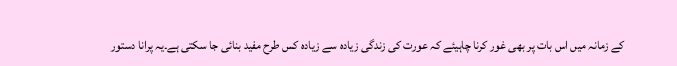کے زمانہ میں اس بات پر بھی غور کرنا چاہیئے کہ عورت کی زندگی زیادہ سے زیادہ کس طرح مفید بنائی جا سکتی ہے۔یہ پرانا دستور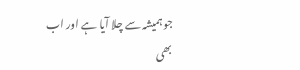جو ہمیشہ سے چلا آیا ہے اور اب بھی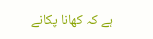ہے کہ کھانا پکانے